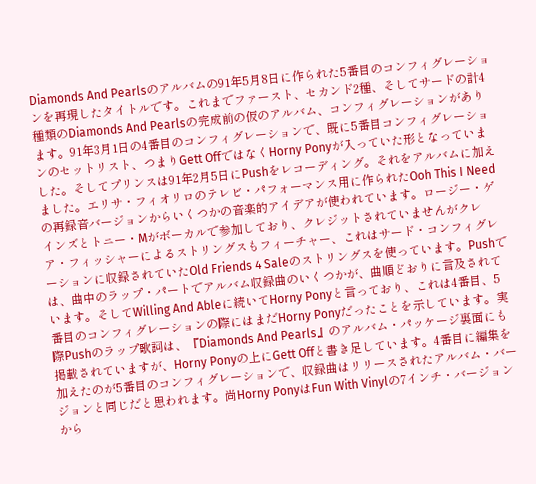Diamonds And Pearlsのアルバムの91年5月8日に作られた5番目のコンフィグレーションを再現したタイトルです。これまでファースト、セカンド2種、そしてサードの計4種類のDiamonds And Pearlsの完成前の仮のアルバム、コンフィグレーションがあります。91年3月1日の4番目のコンフィグレーションで、既に5番目コンフィグレーションのセットリスト、つまりGett OffではなくHorny Ponyが入っていた形となっていました。そしてプリンスは91年2月5日にPushをレコーディング。それをアルバムに加えました。エリサ・フィオリロのテレビ・パフォーマンス用に作られたOoh This I Needの再録音バージョンからいくつかの音楽的アイデアが使われています。ロージー・ゲインズとトニー・Mがボーカルで参加しており、クレジットされていませんがクレア・フィッシャーによるストリングスもフィーチャー、これはサード・コンフィグレーションに収録されていたOld Friends 4 Saleのストリングスを使っています。Pushでは、曲中のラップ・パートでアルバム収録曲のいくつかが、曲順どおりに言及されています。そしてWilling And Ableに続いてHorny Ponyと言っており、これは4番目、5番目のコンフィグレーションの際にはまだHorny Ponyだったことを示しています。実際Pushのラップ歌詞は、『Diamonds And Pearls』のアルバム・パッケージ裏面にも掲載されていますが、Horny Ponyの上にGett Offと書き足しています。4番目に編集を加えたのが5番目のコンフィグレーションで、収録曲はリリースされたアルバム・バージョンと同じだと思われます。尚Horny PonyはFun With Vinylの7インチ・バージョンから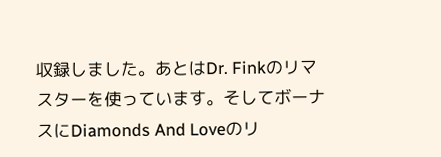収録しました。あとはDr. Finkのリマスターを使っています。そしてボーナスにDiamonds And Loveのリ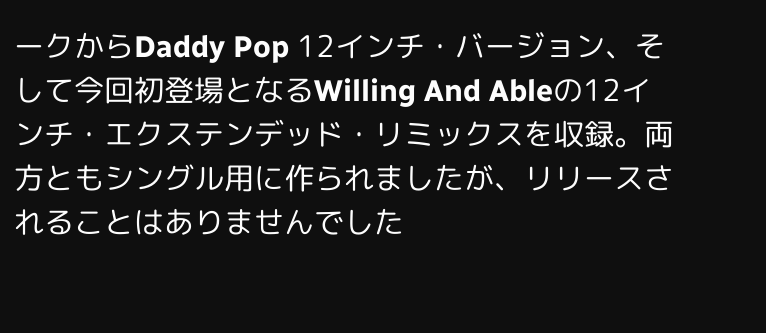ークからDaddy Pop 12インチ・バージョン、そして今回初登場となるWilling And Ableの12インチ・エクステンデッド・リミックスを収録。両方ともシングル用に作られましたが、リリースされることはありませんでした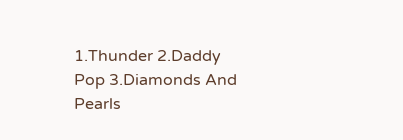1.Thunder 2.Daddy Pop 3.Diamonds And Pearls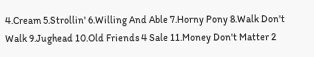4.Cream 5.Strollin' 6.Willing And Able 7.Horny Pony 8.Walk Don't Walk 9.Jughead 10.Old Friends 4 Sale 11.Money Don't Matter 2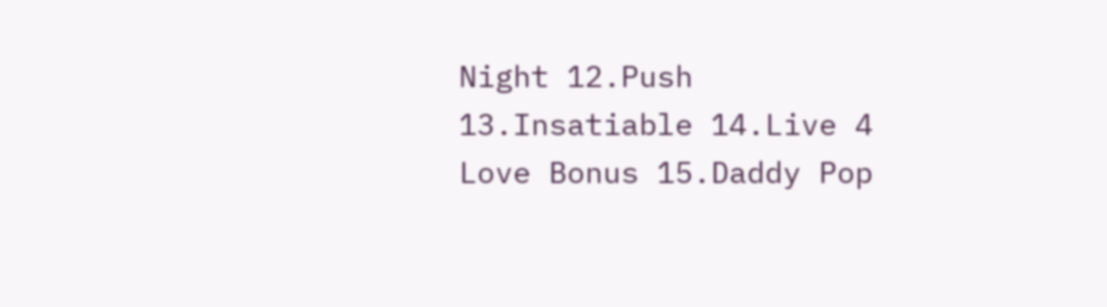Night 12.Push 13.Insatiable 14.Live 4 Love Bonus 15.Daddy Pop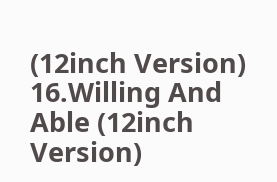(12inch Version) 16.Willing And Able (12inch Version)